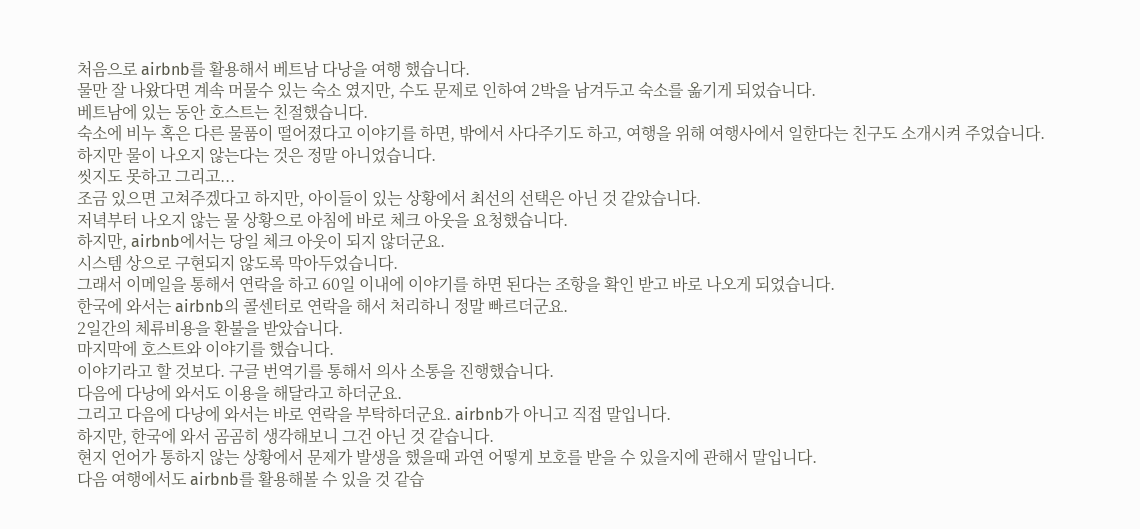처음으로 airbnb를 활용해서 베트남 다낭을 여행 했습니다.
물만 잘 나왔다면 계속 머물수 있는 숙소 였지만, 수도 문제로 인하여 2박을 남겨두고 숙소를 옮기게 되었습니다.
베트남에 있는 동안 호스트는 친절했습니다.
숙소에 비누 혹은 다른 물품이 떨어졌다고 이야기를 하면, 밖에서 사다주기도 하고, 여행을 위해 여행사에서 일한다는 친구도 소개시켜 주었습니다.
하지만 물이 나오지 않는다는 것은 정말 아니었습니다.
씻지도 못하고 그리고...
조금 있으면 고쳐주겠다고 하지만, 아이들이 있는 상황에서 최선의 선택은 아닌 것 같았습니다.
저녁부터 나오지 않는 물 상황으로 아침에 바로 체크 아웃을 요청했습니다.
하지만, airbnb에서는 당일 체크 아웃이 되지 않더군요.
시스템 상으로 구현되지 않도록 막아두었습니다.
그래서 이메일을 통해서 연락을 하고 60일 이내에 이야기를 하면 된다는 조항을 확인 받고 바로 나오게 되었습니다.
한국에 와서는 airbnb의 콜센터로 연락을 해서 처리하니 정말 빠르더군요.
2일간의 체류비용을 환불을 받았습니다.
마지막에 호스트와 이야기를 했습니다.
이야기라고 할 것보다. 구글 번역기를 통해서 의사 소통을 진행했습니다.
다음에 다낭에 와서도 이용을 해달라고 하더군요.
그리고 다음에 다낭에 와서는 바로 연락을 부탁하더군요. airbnb가 아니고 직접 말입니다.
하지만, 한국에 와서 곰곰히 생각해보니 그건 아닌 것 같습니다.
현지 언어가 통하지 않는 상황에서 문제가 발생을 했을때 과연 어떻게 보호를 받을 수 있을지에 관해서 말입니다.
다음 여행에서도 airbnb를 활용해볼 수 있을 것 같습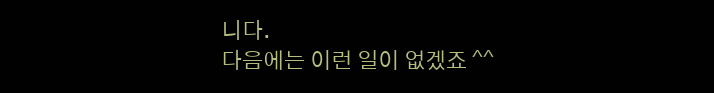니다.
다음에는 이런 일이 없겠죠 ^^